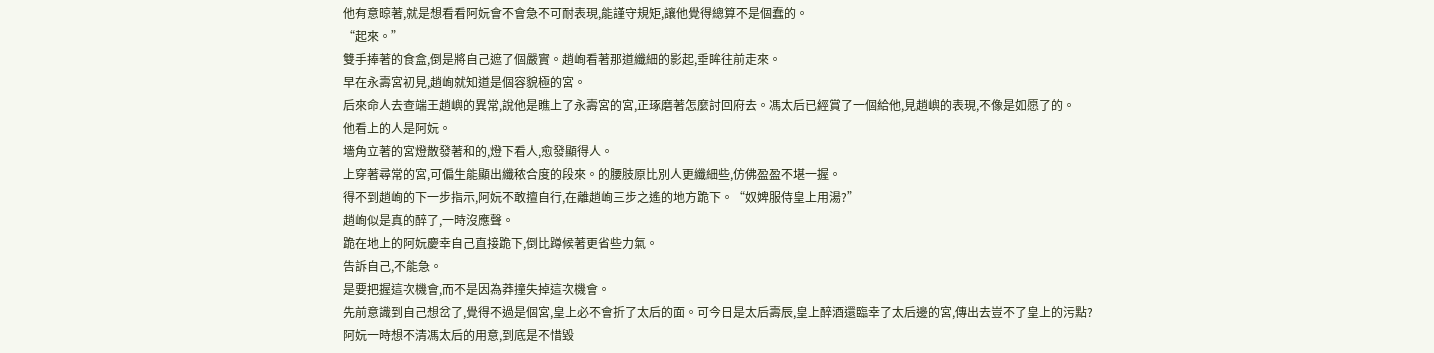他有意晾著,就是想看看阿妧會不會急不可耐表現,能謹守規矩,讓他覺得總算不是個蠢的。
“起來。”
雙手捧著的食盒,倒是將自己遮了個嚴實。趙峋看著那道纖細的影起,垂眸往前走來。
早在永壽宮初見,趙峋就知道是個容貌極的宮。
后來命人去查端王趙嶼的異常,說他是瞧上了永壽宮的宮,正琢磨著怎麼討回府去。馮太后已經賞了一個給他,見趙嶼的表現,不像是如愿了的。
他看上的人是阿妧。
墻角立著的宮燈散發著和的,燈下看人,愈發顯得人。
上穿著尋常的宮,可偏生能顯出纖秾合度的段來。的腰肢原比別人更纖細些,仿佛盈盈不堪一握。
得不到趙峋的下一步指示,阿妧不敢擅自行,在離趙峋三步之遙的地方跪下。“奴婢服侍皇上用湯?”
趙峋似是真的醉了,一時沒應聲。
跪在地上的阿妧慶幸自己直接跪下,倒比蹲候著更省些力氣。
告訴自己,不能急。
是要把握這次機會,而不是因為莽撞失掉這次機會。
先前意識到自己想岔了,覺得不過是個宮,皇上必不會折了太后的面。可今日是太后壽辰,皇上醉酒還臨幸了太后邊的宮,傳出去豈不了皇上的污點?
阿妧一時想不清馮太后的用意,到底是不惜毀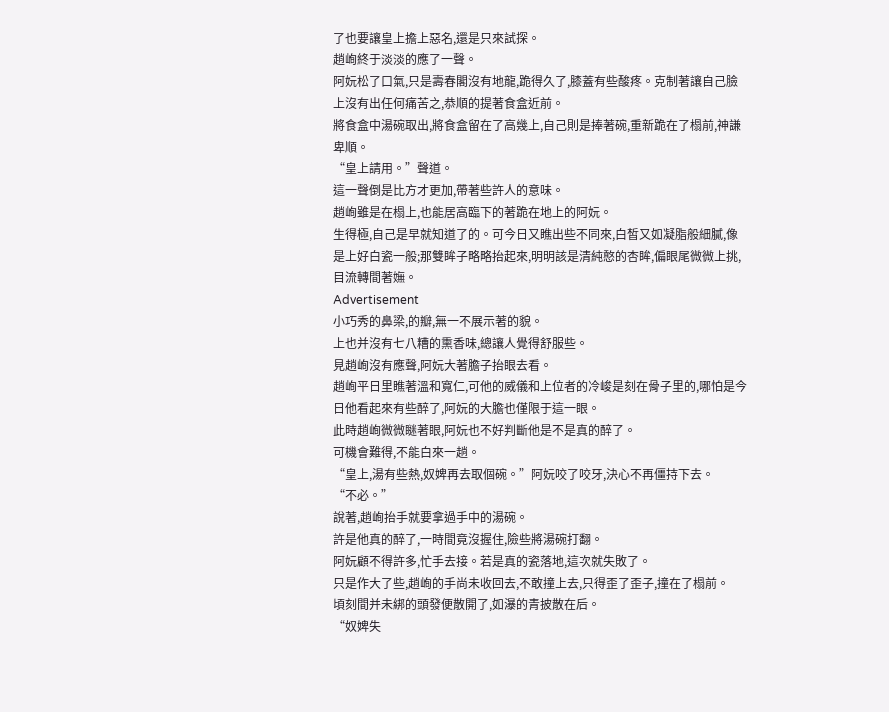了也要讓皇上擔上惡名,還是只來試探。
趙峋終于淡淡的應了一聲。
阿妧松了口氣,只是壽春閣沒有地龍,跪得久了,膝蓋有些酸疼。克制著讓自己臉上沒有出任何痛苦之,恭順的提著食盒近前。
將食盒中湯碗取出,將食盒留在了高幾上,自己則是捧著碗,重新跪在了榻前,神謙卑順。
“皇上請用。”聲道。
這一聲倒是比方才更加,帶著些許人的意味。
趙峋雖是在榻上,也能居高臨下的著跪在地上的阿妧。
生得極,自己是早就知道了的。可今日又瞧出些不同來,白皙又如凝脂般細膩,像是上好白瓷一般;那雙眸子略略抬起來,明明該是清純憨的杏眸,偏眼尾微微上挑,目流轉間著嫵。
Advertisement
小巧秀的鼻梁,的瓣,無一不展示著的貌。
上也并沒有七八糟的熏香味,總讓人覺得舒服些。
見趙峋沒有應聲,阿妧大著膽子抬眼去看。
趙峋平日里瞧著溫和寬仁,可他的威儀和上位者的冷峻是刻在骨子里的,哪怕是今日他看起來有些醉了,阿妧的大膽也僅限于這一眼。
此時趙峋微微瞇著眼,阿妧也不好判斷他是不是真的醉了。
可機會難得,不能白來一趟。
“皇上,湯有些熱,奴婢再去取個碗。”阿妧咬了咬牙,決心不再僵持下去。
“不必。”
說著,趙峋抬手就要拿過手中的湯碗。
許是他真的醉了,一時間竟沒握住,險些將湯碗打翻。
阿妧顧不得許多,忙手去接。若是真的瓷落地,這次就失敗了。
只是作大了些,趙峋的手尚未收回去,不敢撞上去,只得歪了歪子,撞在了榻前。
頃刻間并未綁的頭發便散開了,如瀑的青披散在后。
“奴婢失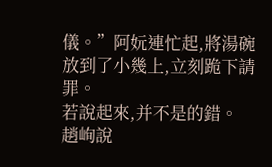儀。”阿妧連忙起,將湯碗放到了小幾上,立刻跪下請罪。
若說起來,并不是的錯。
趙峋說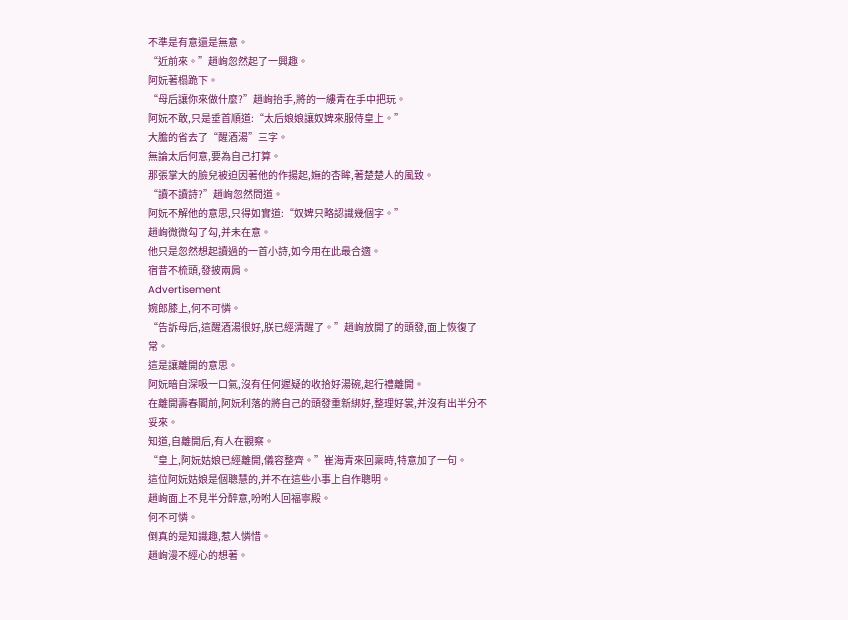不準是有意還是無意。
“近前來。”趙峋忽然起了一興趣。
阿妧著榻跪下。
“母后讓你來做什麼?”趙峋抬手,將的一縷青在手中把玩。
阿妧不敢,只是垂首順道:“太后娘娘讓奴婢來服侍皇上。”
大膽的省去了“醒酒湯”三字。
無論太后何意,要為自己打算。
那張掌大的臉兒被迫因著他的作揚起,嫵的杏眸,著楚楚人的風致。
“讀不讀詩?”趙峋忽然問道。
阿妧不解他的意思,只得如實道:“奴婢只略認識幾個字。”
趙峋微微勾了勾,并未在意。
他只是忽然想起讀過的一首小詩,如今用在此最合適。
宿昔不梳頭,發披兩肩。
Advertisement
婉郎膝上,何不可憐。
“告訴母后,這醒酒湯很好,朕已經清醒了。”趙峋放開了的頭發,面上恢復了常。
這是讓離開的意思。
阿妧暗自深吸一口氣,沒有任何遲疑的收拾好湯碗,起行禮離開。
在離開壽春閣前,阿妧利落的將自己的頭發重新綁好,整理好裳,并沒有出半分不妥來。
知道,自離開后,有人在觀察。
“皇上,阿妧姑娘已經離開,儀容整齊。”崔海青來回稟時,特意加了一句。
這位阿妧姑娘是個聰慧的,并不在這些小事上自作聰明。
趙峋面上不見半分醉意,吩咐人回福寧殿。
何不可憐。
倒真的是知識趣,惹人憐惜。
趙峋漫不經心的想著。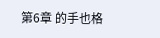第6章 的手也格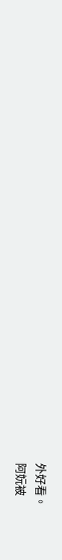外好看。
阿妧被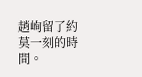趙峋留了約莫一刻的時間。